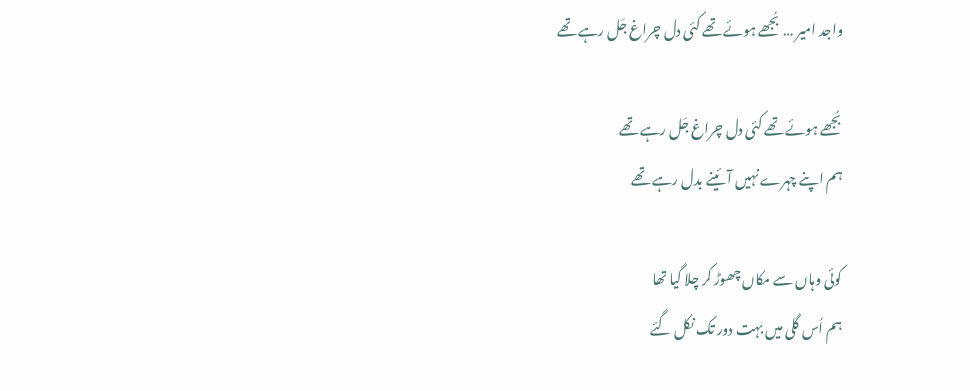واجد امیر … بُجھے ہوئے تھے کئی دل چراغ جَل رہے تھے

بُجھے ہوئے تھے کئی دل چراغ جَل رہے تھے
ہم اپنے چہرے نہیں آئینے بدل رہے تھے

کوئی وہاں سے مکاں چھوڑ کر چلا گیا تھا
ہم اُس گلی میں بہت دور تک نکل گئے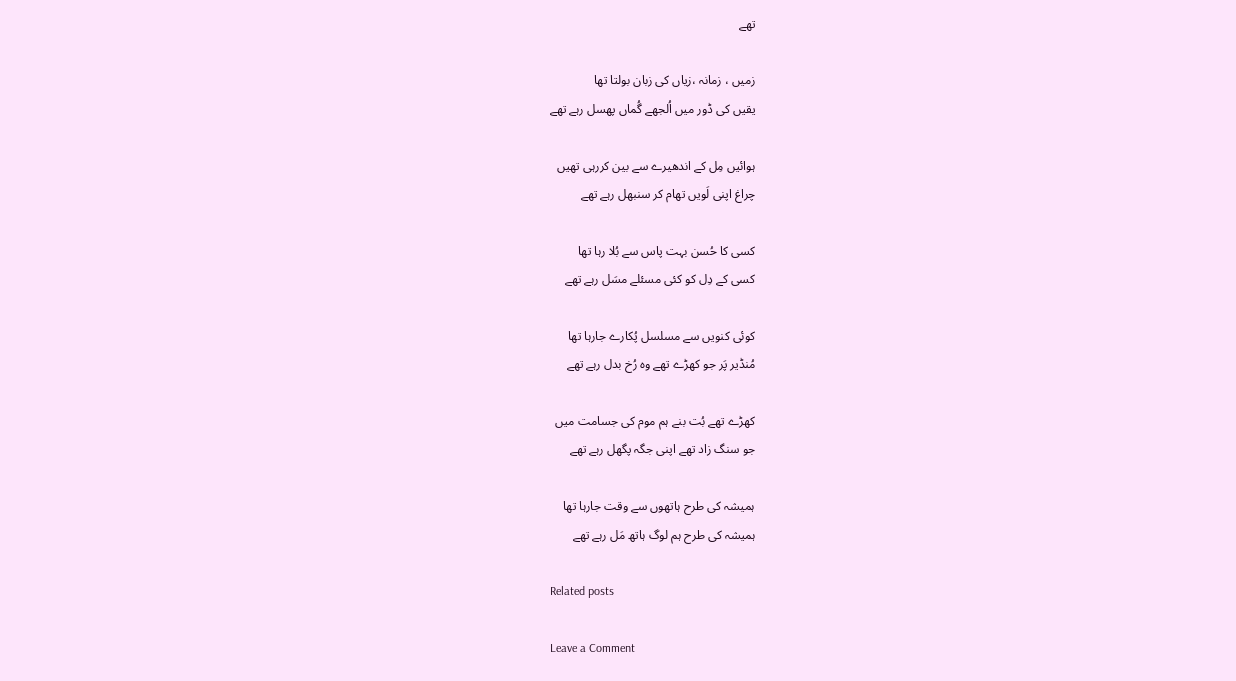تھے

زمیں ، زمانہ ،زیاں کی زبان بولتا تھا
یقیں کی ڈور میں اُلجھے گُماں پھسل رہے تھے

ہوائیں مِل کے اندھیرے سے بین کررہی تھیں
چراغ اپنی لَویں تھام کر سنبھل رہے تھے

کسی کا حُسن بہت پاس سے بُلا رہا تھا
کسی کے دِل کو کئی مسئلے مسَل رہے تھے

کوئی کنویں سے مسلسل پُکارے جارہا تھا
مُنڈیر پَر جو کھڑے تھے وہ رُخ بدل رہے تھے

کھڑے تھے بُت بنے ہم موم کی جسامت میں
جو سنگ زاد تھے اپنی جگہ پگھل رہے تھے

ہمیشہ کی طرح ہاتھوں سے وقت جارہا تھا
ہمیشہ کی طرح ہم لوگ ہاتھ مَل رہے تھے

Related posts

Leave a Comment